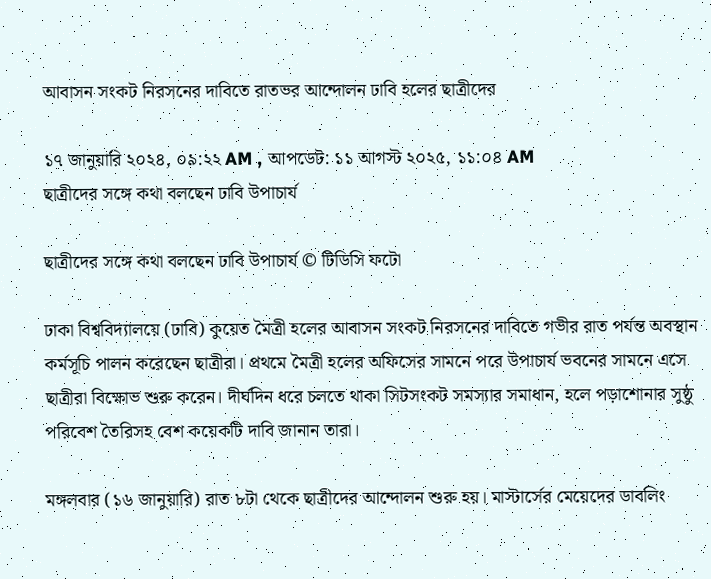আবাসন সংকট নিরসনের দাবিতে রাতভর আন্দোলন ঢাবি হলের ছাত্রীদের

১৭ জানুয়ারি ২০২৪, ০৯:২২ AM , আপডেট: ১১ আগস্ট ২০২৫, ১১:০৪ AM
ছাত্রীদের সঙ্গে কথা বলছেন ঢাবি উপাচার্য

ছাত্রীদের সঙ্গে কথা বলছেন ঢাবি উপাচার্য © টিডিসি ফটো

ঢাকা বিশ্ববিদ্যালয়ে (ঢাবি) কুয়েত মৈত্রী হলের আবাসন সংকট নিরসনের দাবিতে গভীর রাত পর্যন্ত অবস্থান কর্মসূচি পালন করেছেন ছাত্রীরা। প্রথমে মৈত্রী হলের অফিসের সামনে পরে উপাচার্য ভবনের সামনে এসে ছাত্রীরা বিক্ষোভ শুরু করেন। দীর্ঘদিন ধরে চলতে থাকা সিটসংকট সমস্যার সমাধান, হলে পড়াশোনার সুষ্ঠু পরিবেশ তৈরিসহ বেশ কয়েকটি দাবি জানান তারা।

মঙ্গলবার (১৬ জানুয়ারি) রাত ৮টা থেকে ছাত্রীদের আন্দোলন শুরু হয়। মাস্টার্সের মেয়েদের ডাবলিং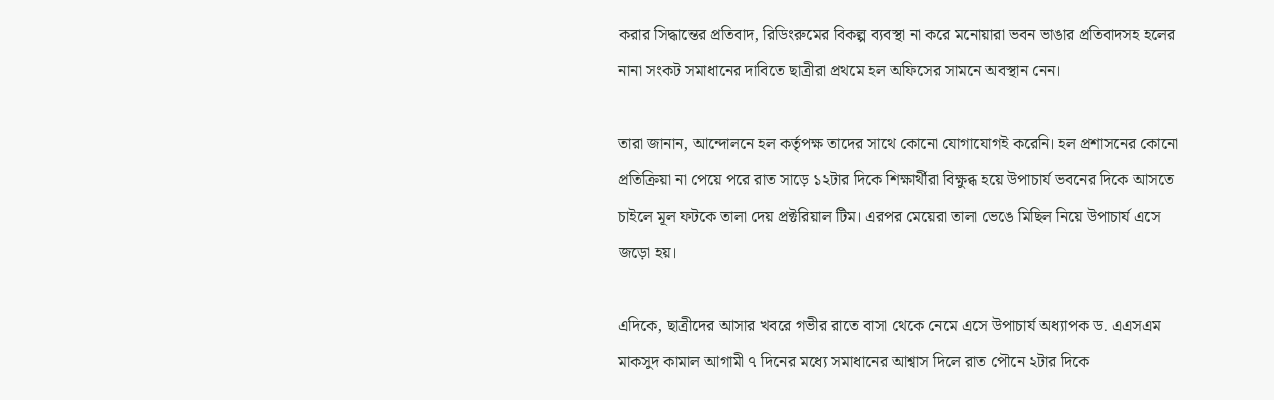করার সিদ্ধান্তের প্রতিবাদ, রিডিংরুমের বিকল্প ব্যবস্থা না করে মনোয়ারা ভবন ভাঙার প্রতিবাদসহ হলের নানা সংকট সমাধানের দাবিতে ছাত্রীরা প্রথমে হল অফিসের সামনে অবস্থান নেন।

তারা জানান, আন্দোলনে হল কর্তৃপক্ষ তাদের সাথে কোনো যোগাযোগই করেনি। হল প্রশাসনের কোনো প্রতিক্রিয়া না পেয়ে পরে রাত সাড়ে ১২টার দিকে শিক্ষার্থীরা বিক্ষুব্ধ হয়ে উপাচার্য ভবনের দিকে আসতে চাইলে মূল ফটকে তালা দেয় প্রক্টরিয়াল টিম। এরপর মেয়েরা তালা ভেঙে মিছিল নিয়ে উপাচার্য এসে জড়ো হয়।

এদিকে, ছাত্রীদের আসার খবরে গভীর রাতে বাসা থেকে নেমে এসে উপাচার্য অধ্যাপক ড. এএসএম মাকসুদ কামাল আগামী ৭ দিনের মধ্যে সমাধানের আশ্বাস দিলে রাত পৌনে ২টার দিকে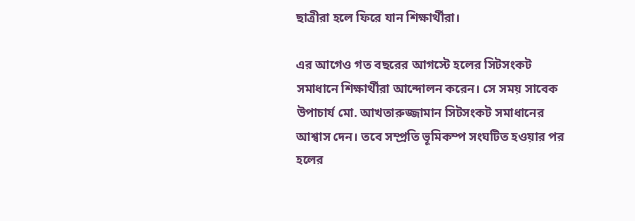ছাত্রীরা হলে ফিরে যান শিক্ষার্থীরা।

এর আগেও গত বছরের আগস্টে হলের সিটসংকট সমাধানে শিক্ষার্থীরা আন্দোলন করেন। সে সময় সাবেক উপাচার্য মো. আখতারুজ্জামান সিটসংকট সমাধানের আশ্বাস দেন। তবে সম্প্রতি ভূমিকম্প সংঘটিত হওয়ার পর হলের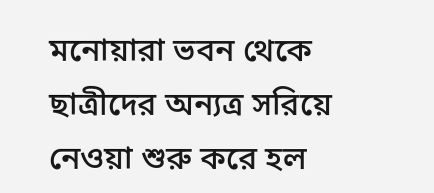মনোয়ারা ভবন থেকে ছাত্রীদের অন্যত্র সরিয়ে নেওয়া শুরু করে হল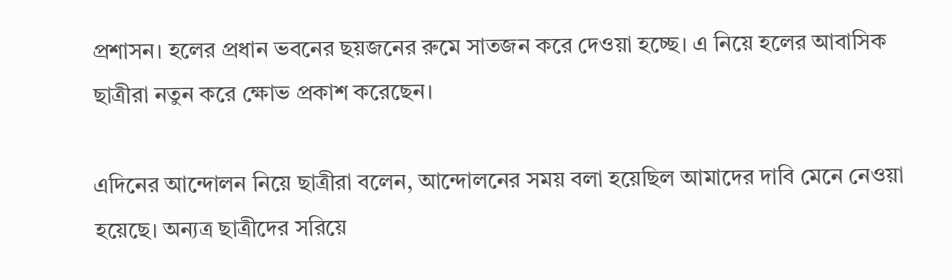প্রশাসন। হলের প্রধান ভবনের ছয়জনের রুমে সাতজন করে দেওয়া হচ্ছে। এ নিয়ে হলের আবাসিক ছাত্রীরা নতুন করে ক্ষোভ প্রকাশ করেছেন।

এদিনের আন্দোলন নিয়ে ছাত্রীরা বলেন, আন্দোলনের সময় বলা হয়েছিল আমাদের দাবি মেনে নেওয়া হয়েছে। অন্যত্র ছাত্রীদের সরিয়ে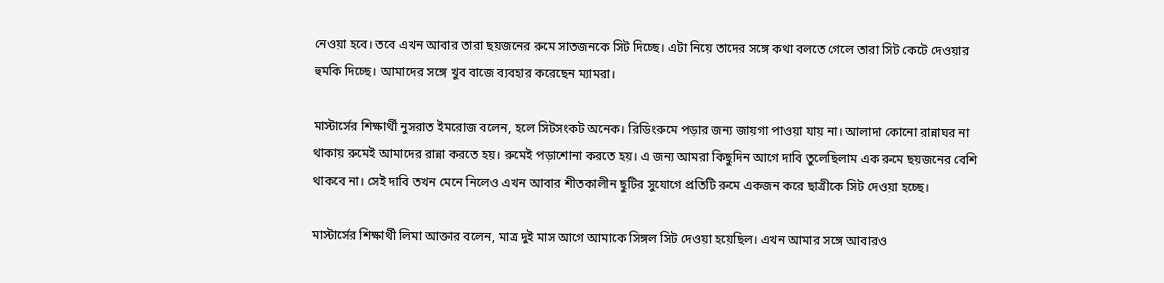নেওয়া হবে। তবে এখন আবার তারা ছয়জনের রুমে সাতজনকে সিট দিচ্ছে। এটা নিয়ে তাদের সঙ্গে কথা বলতে গেলে তারা সিট কেটে দেওয়ার হুমকি দিচ্ছে। আমাদের সঙ্গে খুব বাজে ব্যবহার করেছেন ম্যামরা।

মাস্টার্সের শিক্ষার্থী নুসরাত ইমরোজ বলেন, হলে সিটসংকট অনেক। রিডিংরুমে পড়ার জন্য জায়গা পাওয়া যায় না। আলাদা কোনো রান্নাঘর না থাকায় রুমেই আমাদের রান্না করতে হয়। রুমেই পড়াশোনা করতে হয়। এ জন্য আমরা কিছুদিন আগে দাবি তুলেছিলাম এক রুমে ছয়জনের বেশি থাকবে না। সেই দাবি তখন মেনে নিলেও এখন আবার শীতকালীন ছুটির সুযোগে প্রতিটি রুমে একজন করে ছাত্রীকে সিট দেওয়া হচ্ছে।

মাস্টার্সের শিক্ষার্থী লিমা আক্তার বলেন, মাত্র দুই মাস আগে আমাকে সিঙ্গল সিট দেওয়া হয়েছিল। এখন আমার সঙ্গে আবারও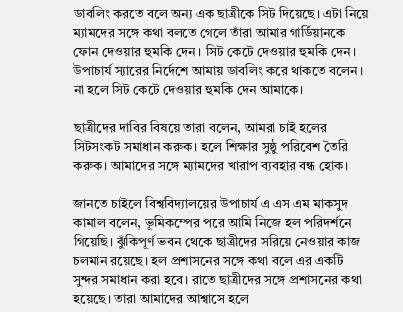ডাবলিং করতে বলে অন্য এক ছাত্রীকে সিট দিয়েছে। এটা নিয়ে ম্যামদের সঙ্গে কথা বলতে গেলে তাঁরা আমার গার্ডিয়ানকে ফোন দেওয়ার হুমকি দেন। সিট কেটে দেওয়ার হুমকি দেন। উপাচার্য স্যারের নির্দেশে আমায় ডাবলিং করে থাকতে বলেন। না হলে সিট কেটে দেওয়ার হুমকি দেন আমাকে।

ছাত্রীদের দাবির বিষয়ে তারা বলেন, আমরা চাই হলের সিটসংকট সমাধান করুক। হলে শিক্ষার সুষ্ঠু পরিবেশ তৈরি করুক। আমাদের সঙ্গে ম্যামদের খারাপ ব্যবহার বন্ধ হোক।

জানতে চাইলে বিশ্ববিদ্যালয়ের উপাচার্য এ এস এম মাকসুদ কামাল বলেন, ভূমিকম্পের পরে আমি নিজে হল পরিদর্শনে গিয়েছি। ঝুঁকিপূর্ণ ভবন থেকে ছাত্রীদের সরিয়ে নেওয়ার কাজ চলমান রয়েছে। হল প্রশাসনের সঙ্গে কথা বলে এর একটি সুন্দর সমাধান করা হবে। রাতে ছাত্রীদের সঙ্গে প্রশাসনের কথা হয়েছে। তারা আমাদের আশ্বাসে হলে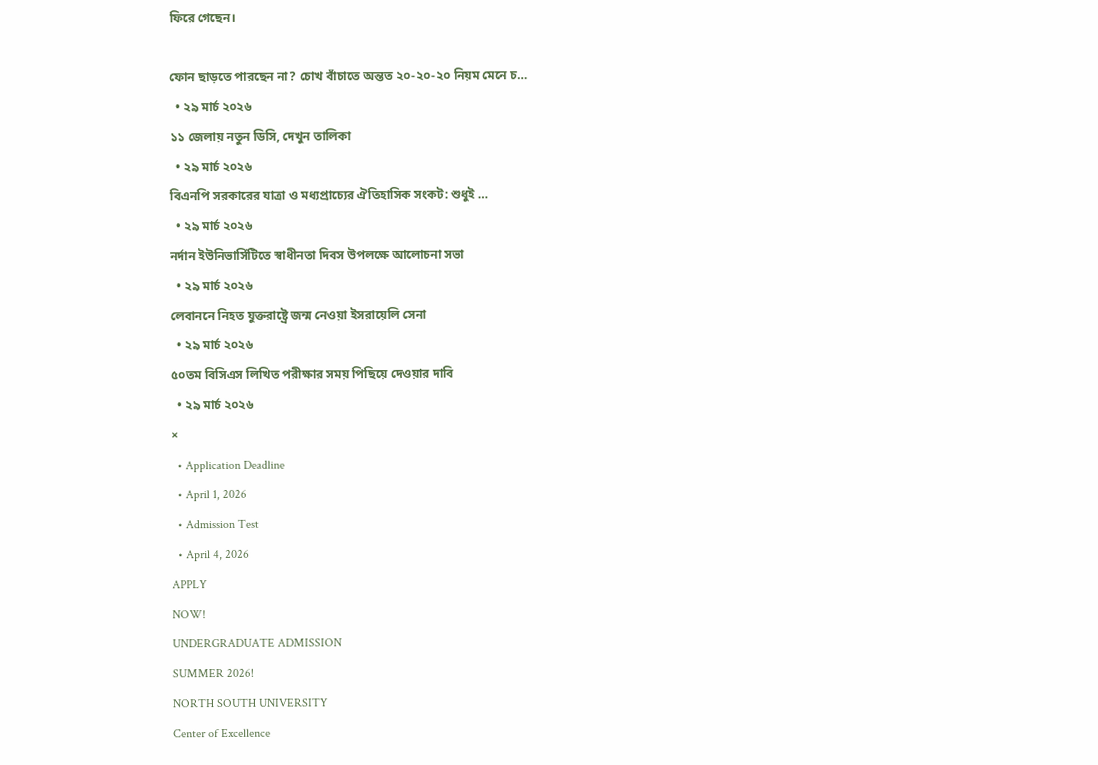ফিরে গেছেন।

ফোন ছাড়তে পারছেন না? চোখ বাঁচাতে অন্তত ২০-২০-২০ নিয়ম মেনে চ…
  • ২৯ মার্চ ২০২৬
১১ জেলায় নতুন ডিসি, দেখুন তালিকা
  • ২৯ মার্চ ২০২৬
বিএনপি সরকারের যাত্রা ও মধ্যপ্রাচ্যের ঐতিহাসিক সংকট: শুধুই …
  • ২৯ মার্চ ২০২৬
নর্দান ইউনিভার্সিটিতে স্বাধীনতা দিবস উপলক্ষে আলোচনা সভা
  • ২৯ মার্চ ২০২৬
লেবাননে নিহত যুক্তরাষ্ট্রে জন্ম নেওয়া ইসরায়েলি সেনা
  • ২৯ মার্চ ২০২৬
৫০তম বিসিএস লিখিত পরীক্ষার সময় পিছিয়ে দেওয়ার দাবি
  • ২৯ মার্চ ২০২৬
×
  • Application Deadline
  • April 1, 2026
  • Admission Test
  • April 4, 2026
APPLY
NOW!
UNDERGRADUATE ADMISSION
SUMMER 2026!
NORTH SOUTH UNIVERSITY
Center of Excellence